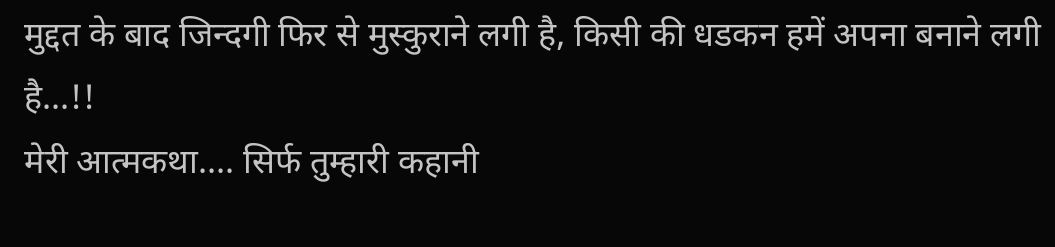मुद्दत के बाद जिन्दगी फिर से मुस्कुराने लगी है, किसी की धडकन हमें अपना बनाने लगी है...!!
मेरी आत्मकथा.... सिर्फ तुम्हारी कहानी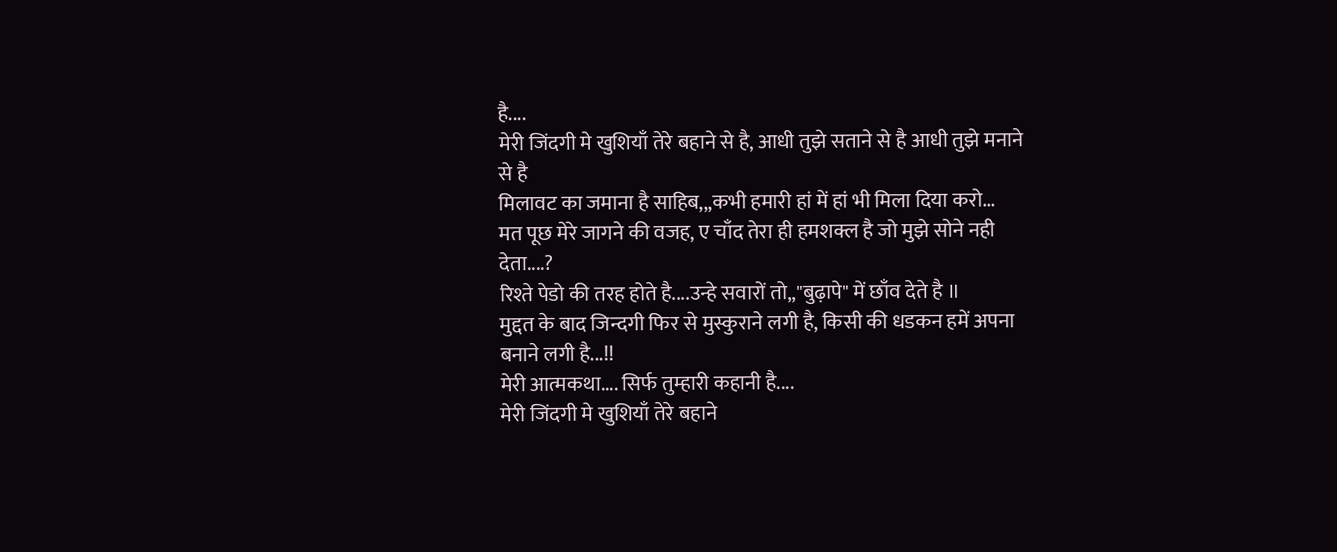है....
मेरी जिंदगी मे खुशियाँ तेरे बहाने से है, आधी तुझे सताने से है आधी तुझे मनाने से है
मिलावट का जमाना है साहिब,,,कभी हमारी हां में हां भी मिला दिया करो...
मत पूछ मेरे जागने की वजह, ए चाँद तेरा ही हमशक्ल है जो मुझे सोने नही देता....?
रिश्ते पेडो की तरह होते है....उन्हे सवारों तो,,"बुढ़ापे" में छाँव देते है ॥
मुद्दत के बाद जिन्दगी फिर से मुस्कुराने लगी है, किसी की धडकन हमें अपना बनाने लगी है...!!
मेरी आत्मकथा.... सिर्फ तुम्हारी कहानी है....
मेरी जिंदगी मे खुशियाँ तेरे बहाने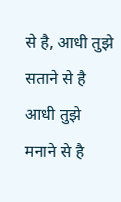से है, आधी तुझे सताने से है आधी तुझे मनाने से है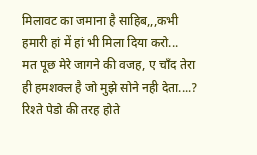मिलावट का जमाना है साहिब,,,कभी हमारी हां में हां भी मिला दिया करो...
मत पूछ मेरे जागने की वजह, ए चाँद तेरा ही हमशक्ल है जो मुझे सोने नही देता....?
रिश्ते पेडो की तरह होते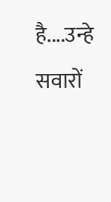है....उन्हे सवारों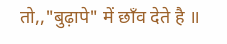तो,,"बुढ़ापे" में छाँव देते है ॥